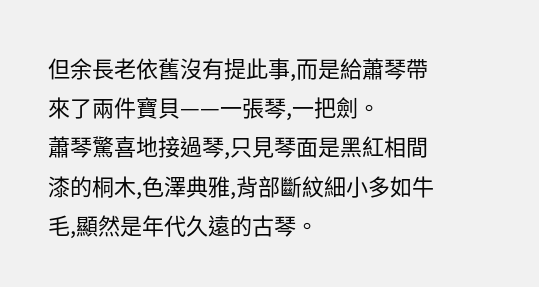但余長老依舊沒有提此事,而是給蕭琴帶來了兩件寶貝——一張琴,一把劍。
蕭琴驚喜地接過琴,只見琴面是黑紅相間漆的桐木,色澤典雅,背部斷紋細小多如牛毛,顯然是年代久遠的古琴。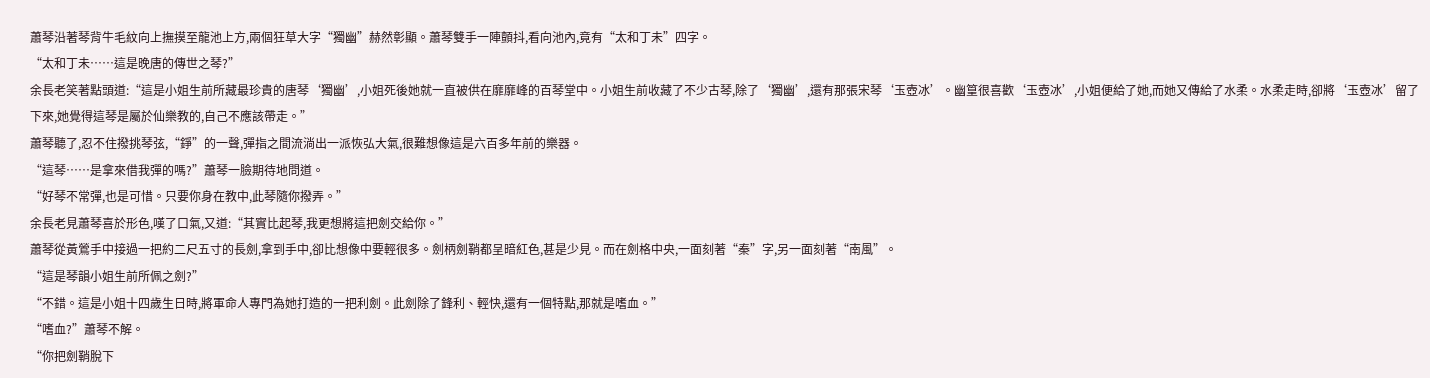蕭琴沿著琴背牛毛紋向上撫摸至龍池上方,兩個狂草大字“獨幽”赫然彰顯。蕭琴雙手一陣顫抖,看向池內,竟有“太和丁未”四字。
“太和丁未……這是晚唐的傳世之琴?”
余長老笑著點頭道:“這是小姐生前所藏最珍貴的唐琴‘獨幽’,小姐死後她就一直被供在靡靡峰的百琴堂中。小姐生前收藏了不少古琴,除了‘獨幽’,還有那張宋琴‘玉壺冰’。幽篁很喜歡‘玉壺冰’,小姐便給了她,而她又傳給了水柔。水柔走時,卻將‘玉壺冰’留了下來,她覺得這琴是屬於仙樂教的,自己不應該帶走。”
蕭琴聽了,忍不住撥挑琴弦,“錚”的一聲,彈指之間流淌出一派恢弘大氣,很難想像這是六百多年前的樂器。
“這琴……是拿來借我彈的嗎?”蕭琴一臉期待地問道。
“好琴不常彈,也是可惜。只要你身在教中,此琴隨你撥弄。”
余長老見蕭琴喜於形色,嘆了口氣,又道:“其實比起琴,我更想將這把劍交給你。”
蕭琴從黃鶯手中接過一把約二尺五寸的長劍,拿到手中,卻比想像中要輕很多。劍柄劍鞘都呈暗紅色,甚是少見。而在劍格中央,一面刻著“秦”字,另一面刻著“南風”。
“這是琴韻小姐生前所佩之劍?”
“不錯。這是小姐十四歲生日時,將軍命人專門為她打造的一把利劍。此劍除了鋒利、輕快,還有一個特點,那就是嗜血。”
“嗜血?”蕭琴不解。
“你把劍鞘脫下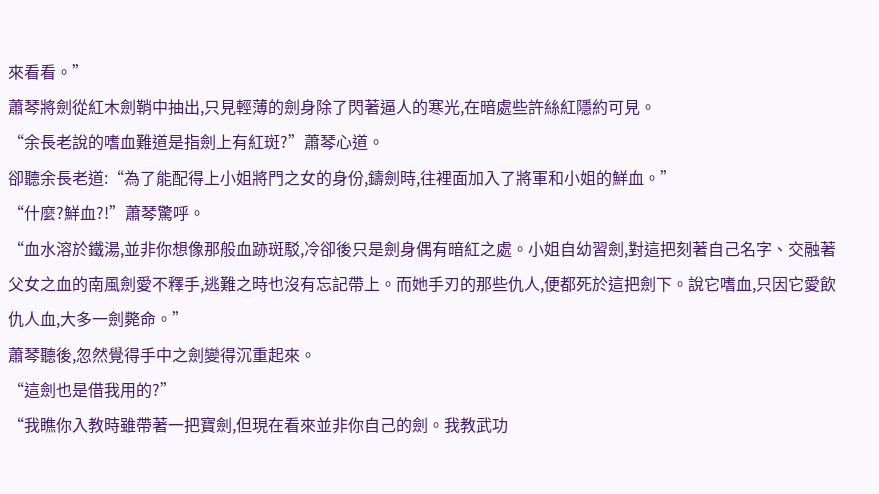來看看。”
蕭琴將劍從紅木劍鞘中抽出,只見輕薄的劍身除了閃著逼人的寒光,在暗處些許絲紅隱約可見。
“余長老說的嗜血難道是指劍上有紅斑?”蕭琴心道。
卻聽余長老道:“為了能配得上小姐將門之女的身份,鑄劍時,往裡面加入了將軍和小姐的鮮血。”
“什麼?鮮血?!”蕭琴驚呼。
“血水溶於鐵湯,並非你想像那般血跡斑駁,冷卻後只是劍身偶有暗紅之處。小姐自幼習劍,對這把刻著自己名字、交融著父女之血的南風劍愛不釋手,逃難之時也沒有忘記帶上。而她手刃的那些仇人,便都死於這把劍下。說它嗜血,只因它愛飲仇人血,大多一劍斃命。”
蕭琴聽後,忽然覺得手中之劍變得沉重起來。
“這劍也是借我用的?”
“我瞧你入教時雖帶著一把寶劍,但現在看來並非你自己的劍。我教武功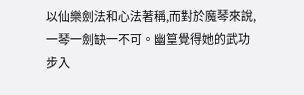以仙樂劍法和心法著稱,而對於魔琴來說,一琴一劍缺一不可。幽篁覺得她的武功步入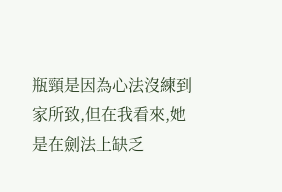瓶頸是因為心法沒練到家所致,但在我看來,她是在劍法上缺乏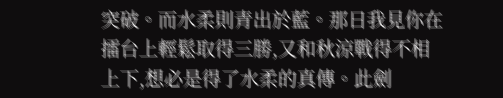突破。而水柔則青出於藍。那日我見你在擂台上輕鬆取得三勝,又和秋涼戰得不相上下,想必是得了水柔的真傳。此劍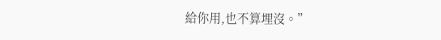給你用,也不算埋沒。”